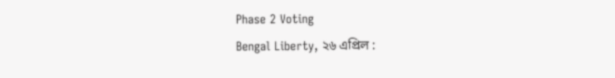Phase 2 Voting
Bengal Liberty, ২৬ এপ্রিল :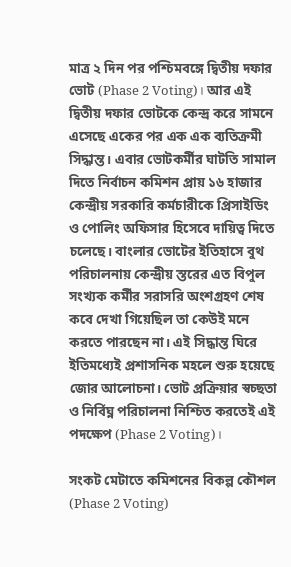মাত্র ২ দিন পর পশ্চিমবঙ্গে দ্বিতীয় দফার ভোট (Phase 2 Voting)। আর এই দ্বিতীয় দফার ভোটকে কেন্দ্র করে সামনে এসেছে একের পর এক এক ব্যতিক্রমী সিদ্ধান্ত। এবার ভোটকর্মীর ঘাটতি সামাল দিতে নির্বাচন কমিশন প্রায় ১৬ হাজার কেন্দ্রীয় সরকারি কর্মচারীকে প্রিসাইডিং ও পোলিং অফিসার হিসেবে দায়িত্ব দিতে চলেছে। বাংলার ভোটের ইতিহাসে বুথ পরিচালনায় কেন্দ্রীয় স্তরের এত বিপুল সংখ্যক কর্মীর সরাসরি অংশগ্রহণ শেষ কবে দেখা গিয়েছিল তা কেউই মনে করতে পারছেন না। এই সিদ্ধান্ত ঘিরে ইতিমধ্যেই প্রশাসনিক মহলে শুরু হয়েছে জোর আলোচনা। ভোট প্রক্রিয়ার স্বচ্ছতা ও নির্বিঘ্ন পরিচালনা নিশ্চিত করতেই এই পদক্ষেপ (Phase 2 Voting)।

সংকট মেটাতে কমিশনের বিকল্প কৌশল (Phase 2 Voting)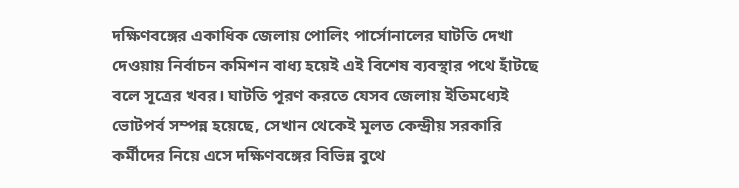দক্ষিণবঙ্গের একাধিক জেলায় পোলিং পার্সোনালের ঘাটতি দেখা দেওয়ায় নির্বাচন কমিশন বাধ্য হয়েই এই বিশেষ ব্যবস্থার পথে হাঁটছে বলে সূত্রের খবর। ঘাটতি পূরণ করতে যেসব জেলায় ইতিমধ্যেই ভোটপর্ব সম্পন্ন হয়েছে, সেখান থেকেই মূলত কেন্দ্রীয় সরকারি কর্মীদের নিয়ে এসে দক্ষিণবঙ্গের বিভিন্ন বুথে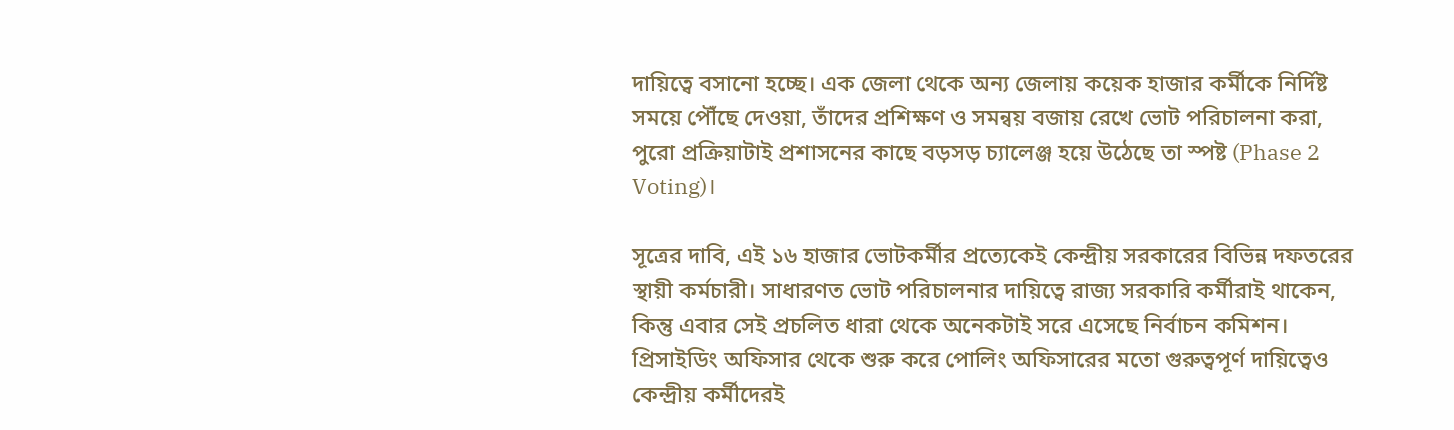দায়িত্বে বসানো হচ্ছে। এক জেলা থেকে অন্য জেলায় কয়েক হাজার কর্মীকে নির্দিষ্ট সময়ে পৌঁছে দেওয়া, তাঁদের প্রশিক্ষণ ও সমন্বয় বজায় রেখে ভোট পরিচালনা করা, পুরো প্রক্রিয়াটাই প্রশাসনের কাছে বড়সড় চ্যালেঞ্জ হয়ে উঠেছে তা স্পষ্ট (Phase 2 Voting)।

সূত্রের দাবি, এই ১৬ হাজার ভোটকর্মীর প্রত্যেকেই কেন্দ্রীয় সরকারের বিভিন্ন দফতরের স্থায়ী কর্মচারী। সাধারণত ভোট পরিচালনার দায়িত্বে রাজ্য সরকারি কর্মীরাই থাকেন, কিন্তু এবার সেই প্রচলিত ধারা থেকে অনেকটাই সরে এসেছে নির্বাচন কমিশন। প্রিসাইডিং অফিসার থেকে শুরু করে পোলিং অফিসারের মতো গুরুত্বপূর্ণ দায়িত্বেও কেন্দ্রীয় কর্মীদেরই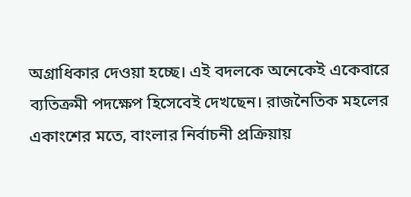অগ্রাধিকার দেওয়া হচ্ছে। এই বদলকে অনেকেই একেবারে ব্যতিক্রমী পদক্ষেপ হিসেবেই দেখছেন। রাজনৈতিক মহলের একাংশের মতে, বাংলার নির্বাচনী প্রক্রিয়ায়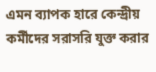এমন ব্যাপক হারে কেন্দ্রীয় কর্মীদের সরাসরি যুক্ত করার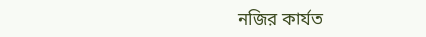নজির কার্যত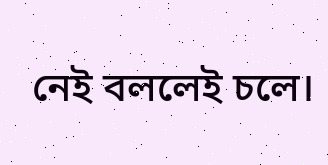নেই বললেই চলে।